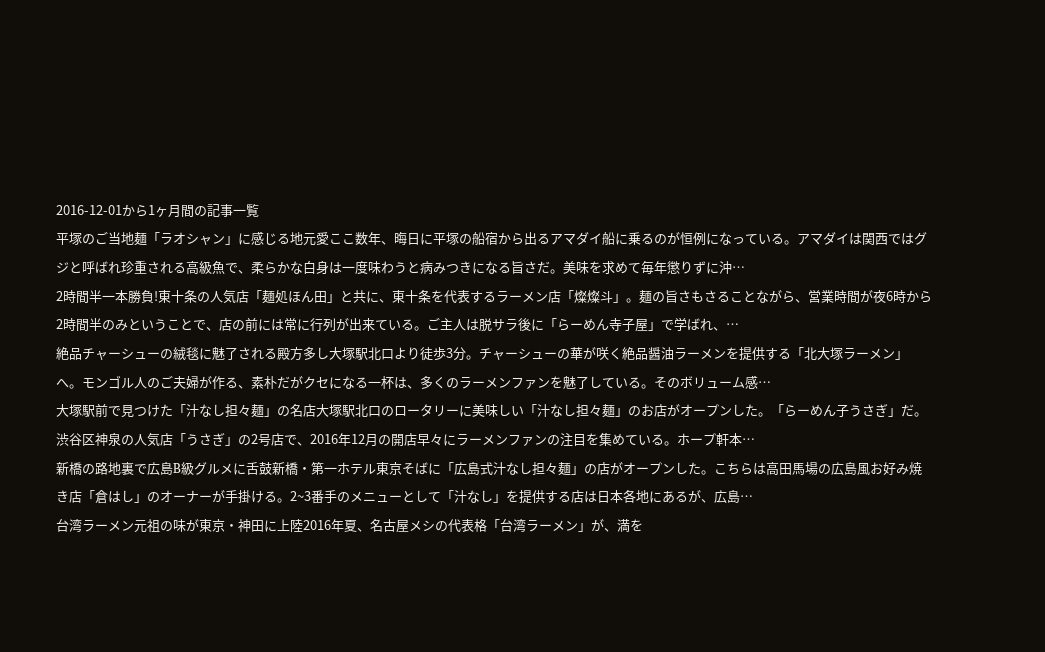2016-12-01から1ヶ月間の記事一覧
平塚のご当地麺「ラオシャン」に感じる地元愛ここ数年、晦日に平塚の船宿から出るアマダイ船に乗るのが恒例になっている。アマダイは関西ではグジと呼ばれ珍重される高級魚で、柔らかな白身は一度味わうと病みつきになる旨さだ。美味を求めて毎年懲りずに沖…
2時間半一本勝負!東十条の人気店「麺処ほん田」と共に、東十条を代表するラーメン店「燦燦斗」。麺の旨さもさることながら、営業時間が夜6時から2時間半のみということで、店の前には常に行列が出来ている。ご主人は脱サラ後に「らーめん寺子屋」で学ばれ、…
絶品チャーシューの絨毯に魅了される殿方多し大塚駅北口より徒歩3分。チャーシューの華が咲く絶品醤油ラーメンを提供する「北大塚ラーメン」へ。モンゴル人のご夫婦が作る、素朴だがクセになる一杯は、多くのラーメンファンを魅了している。そのボリューム感…
大塚駅前で見つけた「汁なし担々麺」の名店大塚駅北口のロータリーに美味しい「汁なし担々麺」のお店がオープンした。「らーめん子うさぎ」だ。渋谷区神泉の人気店「うさぎ」の2号店で、2016年12月の開店早々にラーメンファンの注目を集めている。ホープ軒本…
新橋の路地裏で広島B級グルメに舌鼓新橋・第一ホテル東京そばに「広島式汁なし担々麺」の店がオープンした。こちらは高田馬場の広島風お好み焼き店「倉はし」のオーナーが手掛ける。2~3番手のメニューとして「汁なし」を提供する店は日本各地にあるが、広島…
台湾ラーメン元祖の味が東京・神田に上陸2016年夏、名古屋メシの代表格「台湾ラーメン」が、満を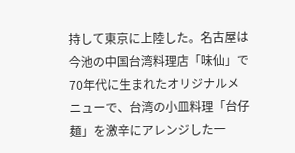持して東京に上陸した。名古屋は今池の中国台湾料理店「味仙」で70年代に生まれたオリジナルメニューで、台湾の小皿料理「台仔麺」を激辛にアレンジした一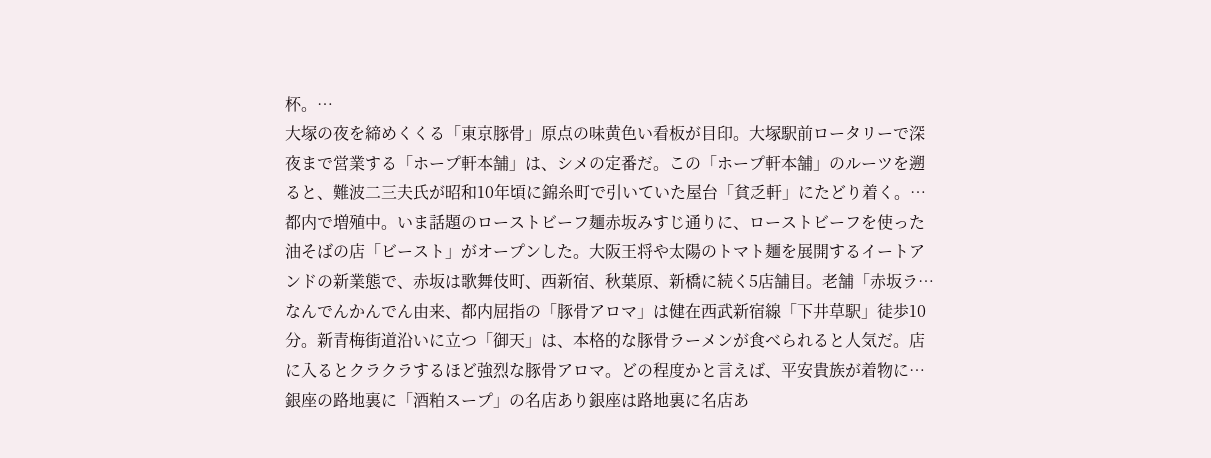杯。…
大塚の夜を締めくくる「東京豚骨」原点の味黄色い看板が目印。大塚駅前ロータリーで深夜まで営業する「ホープ軒本舗」は、シメの定番だ。この「ホープ軒本舗」のルーツを遡ると、難波二三夫氏が昭和10年頃に錦糸町で引いていた屋台「貧乏軒」にたどり着く。…
都内で増殖中。いま話題のローストビーフ麺赤坂みすじ通りに、ローストビーフを使った油そばの店「ビースト」がオープンした。大阪王将や太陽のトマト麺を展開するイートアンドの新業態で、赤坂は歌舞伎町、西新宿、秋葉原、新橋に続く5店舗目。老舗「赤坂ラ…
なんでんかんでん由来、都内屈指の「豚骨アロマ」は健在西武新宿線「下井草駅」徒歩10分。新青梅街道沿いに立つ「御天」は、本格的な豚骨ラーメンが食べられると人気だ。店に入るとクラクラするほど強烈な豚骨アロマ。どの程度かと言えば、平安貴族が着物に…
銀座の路地裏に「酒粕スープ」の名店あり銀座は路地裏に名店あ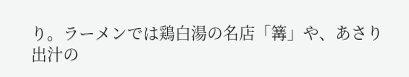り。ラーメンでは鶏白湯の名店「篝」や、あさり出汁の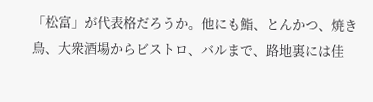「松富」が代表格だろうか。他にも鮨、とんかつ、焼き鳥、大衆酒場からビストロ、バルまで、路地裏には佳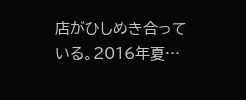店がひしめき合っている。2016年夏…